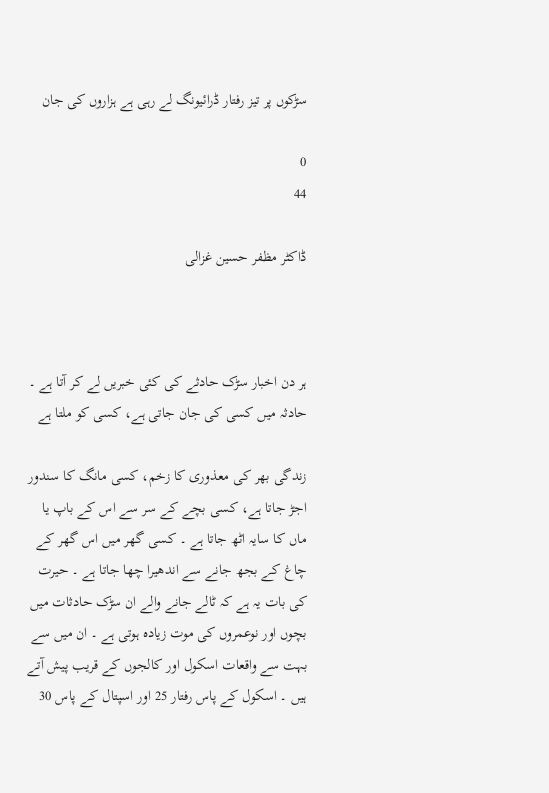سڑکوں پر تیز رفتار ڈرائیونگ لے رہی ہے ہزاروں کی جان

0
44

ڈاکٹر مظفر حسین غزالی



ہر دن اخبار سڑک حادثے کی کئی خبریں لے کر آتا ہے ۔ حادثہ میں کسی کی جان جاتی ہے، کسی کو ملتا ہے

زندگی بھر کی معذوری کا زخم، کسی مانگ کا سندور اجڑ جاتا ہے، کسی بچے کے سر سے اس کے باپ یا ماں کا سایہ اٹھ جاتا ہے ۔ کسی گھر میں اس گھر کے چاغ کے بجھ جانے سے اندھیرا چھا جاتا ہے ۔ حیرت کی بات یہ ہے کہ ٹالے جانے والے ان سڑک حادثات میں بچوں اور نوعمروں کی موت زیادہ ہوتی ہے ۔ ان میں سے بہت سے واقعات اسکول اور کالجوں کے قریب پیش آتے ہیں ۔ اسکول کے پاس رفتار 25 اور اسپتال کے پاس 30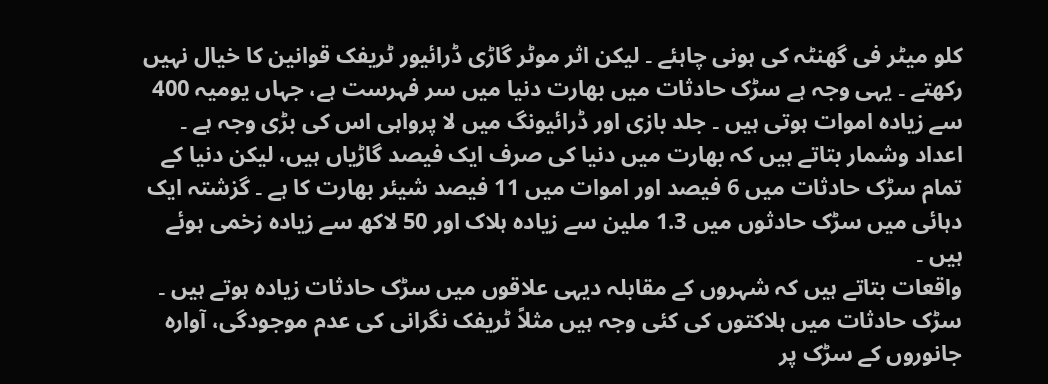کلو میٹر فی گھنٹہ کی ہونی چاہئے ۔ لیکن اثر موٹر گاڑی ڈرائیور ٹریفک قوانین کا خیال نہیں رکھتے ۔ یہی وجہ ہے سڑک حادثات میں بھارت دنیا میں سر فہرست ہے، جہاں یومیہ 400 سے زیادہ اموات ہوتی ہیں ۔ جلد بازی اور ڈرائیونگ میں لا پرواہی اس کی بڑی وجہ ہے ۔ اعداد وشمار بتاتے ہیں کہ بھارت میں دنیا کی صرف ایک فیصد گاڑیاں ہیں، لیکن دنیا کے تمام سڑک حادثات میں 6 فیصد اور اموات میں 11 فیصد شیئر بھارت کا ہے ۔ گزشتہ ایک دہائی میں سڑک حادثوں میں 1.3 ملین سے زیادہ ہلاک اور 50 لاکھ سے زیادہ زخمی ہوئے ہیں ۔
واقعات بتاتے ہیں کہ شہروں کے مقابلہ دیہی علاقوں میں سڑک حادثات زیادہ ہوتے ہیں ۔ سڑک حادثات میں ہلاکتوں کی کئی وجہ ہیں مثلاً ٹریفک نگرانی کی عدم موجودگی، آوارہ جانوروں کے سڑک پر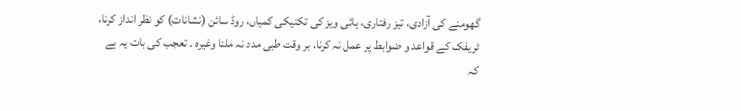گھومنے کی آزادی، تیز رفتاری، ہائی ویز کی تکنیکی کمیاں، روڈ سائن (نشانات) کو نظر انداز کرنا، ٹریفک کے قواعد و ضوابط پر عمل نہ کرنا، بر وقت طبی مدد نہ ملنا وغیرہ ۔ تعجب کی بات یہ ہے کہ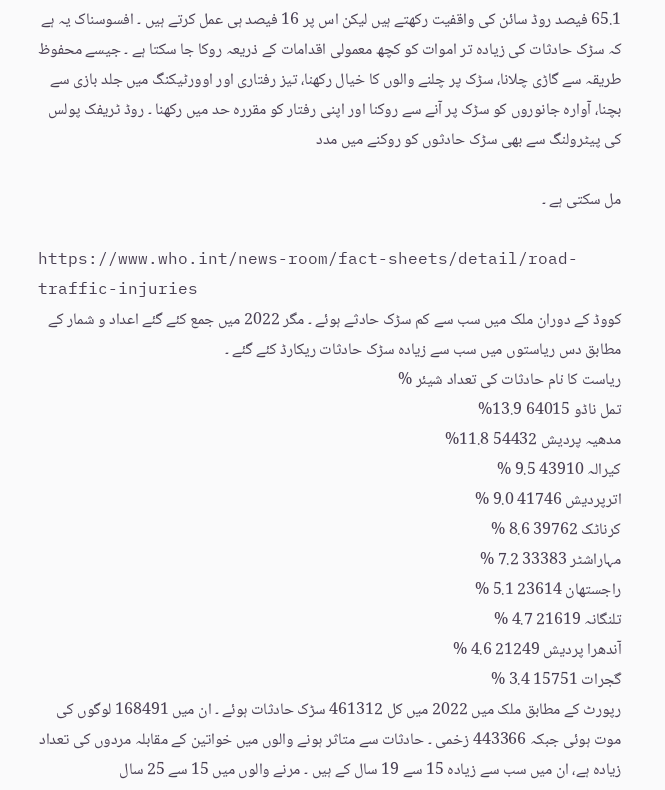65.1 فیصد روڈ سائن کی واقفیت رکھتے ہیں لیکن اس پر 16 فیصد ہی عمل کرتے ہیں ۔ افسوسناک یہ ہے کہ سڑک حادثات کی زیادہ تر اموات کو کچھ معمولی اقدامات کے ذریعہ روکا جا سکتا ہے ۔ جیسے محفوظ طریقہ سے گاڑی چلانا، سڑک پر چلنے والوں کا خیال رکھنا، تیز رفتاری اور اوورٹیکنگ میں جلد بازی سے بچنا، آوارہ جانوروں کو سڑک پر آنے سے روکنا اور اپنی رفتار کو مقررہ حد میں رکھنا ۔ روڈ ٹریفک پولس کی پیٹرولنگ سے بھی سڑک حادثوں کو روکنے میں مدد

مل سکتی ہے ۔

https://www.who.int/news-room/fact-sheets/detail/road-traffic-injuries
کووڈ کے دوران ملک میں سب سے کم سڑک حادثے ہوئے ۔ مگر 2022 میں جمع کئے گئے اعداد و شمار کے مطابق دس ریاستوں میں سب سے زیادہ سڑک حادثات ریکارڈ کئے گئے ۔
ریاست کا نام حادثات کی تعداد شیئر %
تمل ناڈو 64015 13.9%
مدھیہ پردیش 54432 11.8%
کیرالہ 43910 9.5 %
اترپردیش 41746 9.0 %
کرناٹک 39762 8.6 %
مہاراشٹر 33383 7.2 %
راجستھان 23614 5.1 %
تلنگانہ 21619 4.7 %
آندھرا پردیش 21249 4.6 %
گجرات 15751 3.4 %
رپورٹ کے مطابق ملک میں 2022 میں کل 461312 سڑک حادثات ہوئے ۔ ان میں 168491 لوگوں کی موت ہوئی جبکہ 443366 زخمی ۔ حادثات سے متاثر ہونے والوں میں خواتین کے مقابلہ مردوں کی تعداد زیادہ ہے، ان میں سب سے زیادہ 15 سے 19 سال کے ہیں ۔ مرنے والوں میں 15 سے 25 سال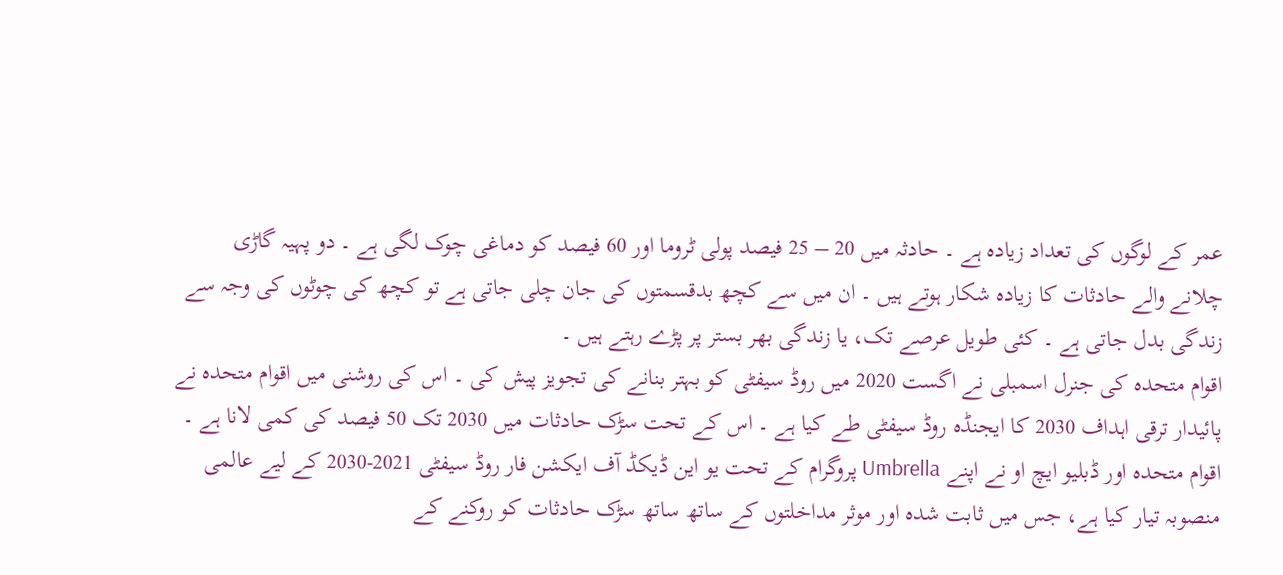عمر کے لوگوں کی تعداد زیادہ ہے ۔ حادثہ میں 20 – 25 فیصد پولی ٹروما اور 60 فیصد کو دماغی چوک لگی ہے ۔ دو پہیہ گاڑی چلانے والے حادثات کا زیادہ شکار ہوتے ہیں ۔ ان میں سے کچھ بدقسمتوں کی جان چلی جاتی ہے تو کچھ کی چوٹوں کی وجہ سے زندگی بدل جاتی ہے ۔ کئی طویل عرصے تک، یا زندگی بھر بستر پر پڑے رہتے ہیں ۔
اقوام متحدہ کی جنرل اسمبلی نے اگست 2020 میں روڈ سیفٹی کو بہتر بنانے کی تجویز پیش کی ۔ اس کی روشنی میں اقوام متحدہ نے پائیدار ترقی اہداف 2030 کا ایجنڈہ روڈ سیفٹی طے کیا ہے ۔ اس کے تحت سڑک حادثات میں 2030 تک 50 فیصد کی کمی لانا ہے ۔ اقوام متحدہ اور ڈبلیو ایچ او نے اپنے Umbrella پروگرام کے تحت یو این ڈیکڈ آف ایکشن فار روڈ سیفٹی 2021-2030 کے لیے عالمی منصوبہ تیار کیا ہے، جس میں ثابت شدہ اور موثر مداخلتوں کے ساتھ ساتھ سڑک حادثات کو روکنے کے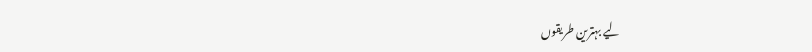لیے بہترین طریقوں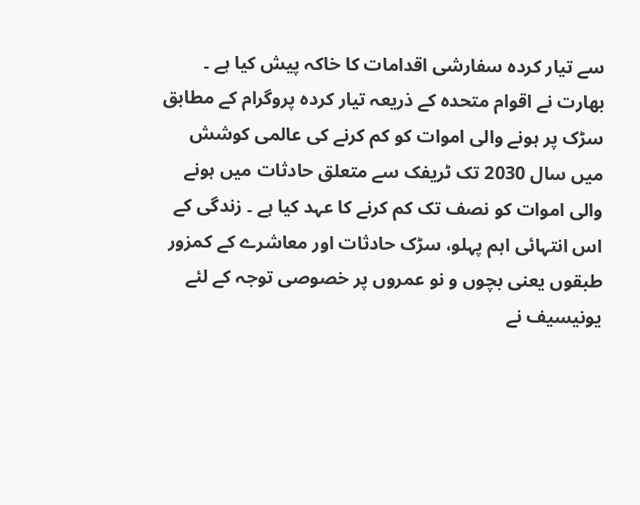سے تیار کردہ سفارشی اقدامات کا خاکہ پیش کیا ہے ۔ بھارت نے اقوام متحدہ کے ذریعہ تیار کردہ پروگرام کے مطابق سڑک پر ہونے والی اموات کو کم کرنے کی عالمی کوشش میں سال 2030 تک ٹریفک سے متعلق حادثات میں ہونے والی اموات کو نصف تک کم کرنے کا عہد کیا ہے ۔ زندگی کے اس انتہائی اہم پہلو، سڑک حادثات اور معاشرے کے کمزور طبقوں یعنی بچوں و نو عمروں پر خصوصی توجہ کے لئے یونیسیف نے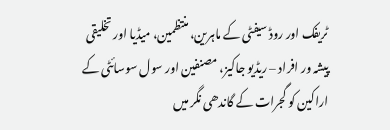ٹریفک اور روڈ سیفٹی کے ماہرین، منتظمین، میڈیا اور تخلیقی پیشہ ور افراد – ریڈیو جاکیز، مصنفین اور سول سوسائٹی کے اراکین کو گجرات کے گاندھی نگر میں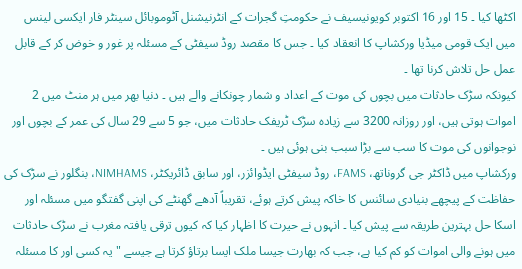اکٹھا کیا ۔ 15 اور 16 اکتوبر کویونیسیف نے حکومتِ گجرات کے انٹرنیشنل آٹوموبائل سینٹر فار ایکسی لینس میں ایک قومی میڈیا ورکشاپ کا انعقاد کیا ۔ جس کا مقصد روڈ سیفٹی کے مسئلہ پر غور و خوض کر کے قابل عمل حل تلاش کرنا تھا ۔
کیونکہ سڑک حادثات میں بچوں کی موت کے اعداد و شمار چونکانے والے ہیں ۔ دنیا بھر میں ہر منٹ میں 2 اموات ہوتی ہیں، اور روزانہ 3200 سے زیادہ سڑک ٹریفک حادثات میں، جو 5 سے 29 سال کی عمر کے بچوں اور نوجوانوں کی موت کا سب سے بڑا سبب بنی ہوئی ہیں ۔
ورکشاپ میں ڈاکٹر جی گروناتھ، FAMS، روڈ سیفٹی ایڈوائزر، اور سابق ڈائریکٹر، NIMHAMS، بنگلور نے سڑک کی حفاظت کے پیچھے بنیادی سائنس کا خاکہ پیش کرتے ہوئے، تقریباً آدھے گھنٹے کی اپنی گفتگو میں مسئلہ اور اسکا حل بہترین طریقہ سے پیش کیا ۔ انہوں نے حیرت کا اظہار کیا کہ کیوں ترقی یافتہ مغرب نے سڑک حادثات میں ہونے والی اموات کو کم کیا ہے، جب کہ بھارت جیسا ملک ایسا برتاؤ کرتا ہے جیسے "یہ کسی اور کا مسئلہ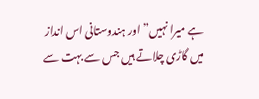ہے میرا نہیں” اور ہندوستانی اس انداز میں گاڑی چلاتے ہیں جس سے بہت سے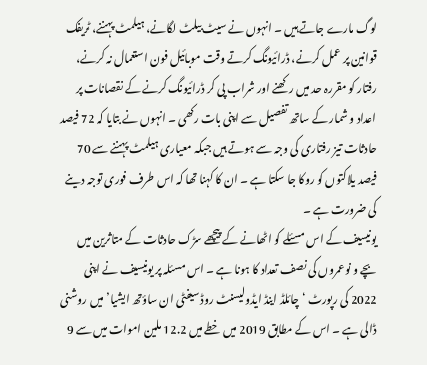لوگ مارے جاتے ہیں ۔ انہوں نے سیٹ بیلٹ لگانے، ہیلمٹ پہننے، ٹریفک قوانین پر عمل کرنے، ڈرائیونگ کرتے وقت موبائیل فون استعمال نہ کرنے، رفتار کو مقررہ حد میں رکھنے اور شراب پی کر ڈرائیونگ کرنے کے نقصانات پر اعداد و شمار کے ساتھ تفصیل سے اپنی بات رکھی ۔ انہوں نے بتایا کہ 72 فیصد حادثات تیز رفتاری کی وجہ سے ہوتے ہیں جبکہ معیاری ہیلمٹ پہننے سے 70 فیصد یلاکتوں کو روکا جا سکتا ہے ۔ ان کا کہنا تھا کہ اس طرف فوری توجہ دینے کی ضرورت ہے ۔
یونیسیف کے اس مسئلے کو اٹھانے کے پیچھے سڑک حادثات کے متاثرین میں بچے و نوعمروں کی نصف تعداد کا ہونا ہے ۔ اس مسئلہ پر یونیسیف نے اپنی 2022 کی رپورٹ ‘چائلڈ اینڈ ایڈولیسنٹ روڈ سیفٹی ان ساؤتھ ایشیا’ میں روشنی ڈالی ہے ۔ اس کے مطابق 2019 میں خطے میں 12.2 ملین اموات میں سے 9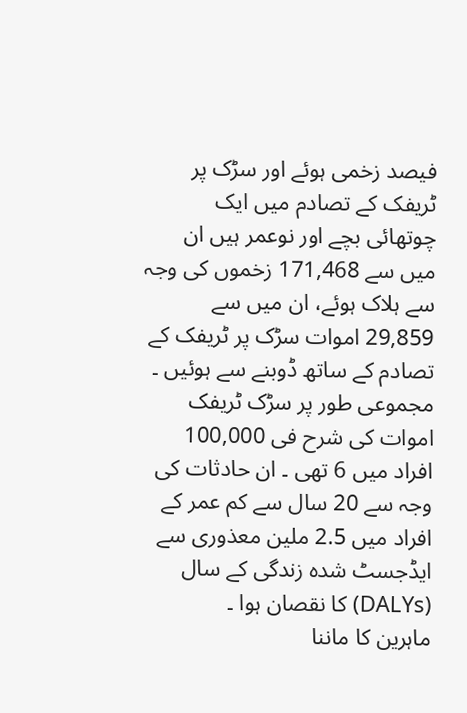فیصد زخمی ہوئے اور سڑک پر ٹریفک کے تصادم میں ایک چوتھائی بچے اور نوعمر ہیں ان میں سے 171,468 زخموں کی وجہ سے ہلاک ہوئے، ان میں سے 29,859 اموات سڑک پر ٹریفک کے تصادم کے ساتھ ڈوبنے سے ہوئیں ۔ مجموعی طور پر سڑک ٹریفک اموات کی شرح فی 100,000 افراد میں 6 تھی ۔ ان حادثات کی وجہ سے 20 سال سے کم عمر کے افراد میں 2.5 ملین معذوری سے ایڈجسٹ شدہ زندگی کے سال (DALYs) کا نقصان ہوا ۔
ماہرین کا ماننا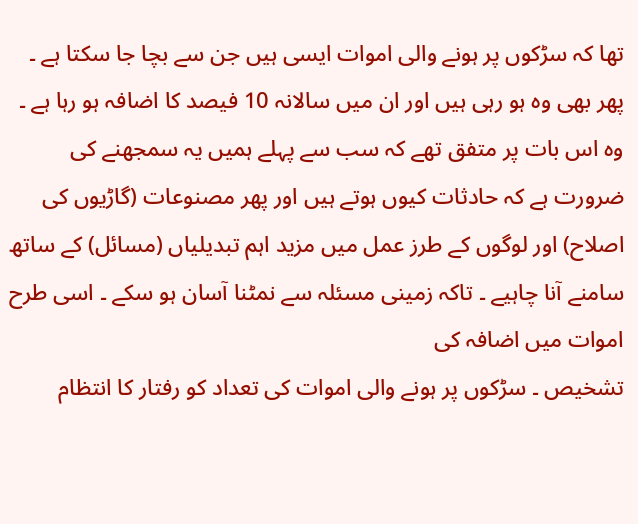تھا کہ سڑکوں پر ہونے والی اموات ایسی ہیں جن سے بچا جا سکتا ہے ۔ پھر بھی وہ ہو رہی ہیں اور ان میں سالانہ 10 فیصد کا اضافہ ہو رہا ہے ۔ وہ اس بات پر متفق تھے کہ سب سے پہلے ہمیں یہ سمجھنے کی ضرورت ہے کہ حادثات کیوں ہوتے ہیں اور پھر مصنوعات (گاڑیوں کی اصلاح) اور لوگوں کے طرز عمل میں مزید اہم تبدیلیاں (مسائل) کے ساتھ سامنے آنا چاہیے ۔ تاکہ زمینی مسئلہ سے نمٹنا آسان ہو سکے ۔ اسی طرح اموات میں اضافہ کی
تشخیص ۔ سڑکوں پر ہونے والی اموات کی تعداد کو رفتار کا انتظام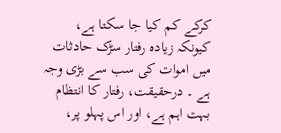کرکے کم کیا جا سکتا ہے، کیونکہ زیادہ رفتار سڑک حادثات میں اموات کی سب سے بڑی وجہ ہے ۔ درحقیقت، رفتار کا انتظام بہت اہم ہے، اور اس پہلو پر،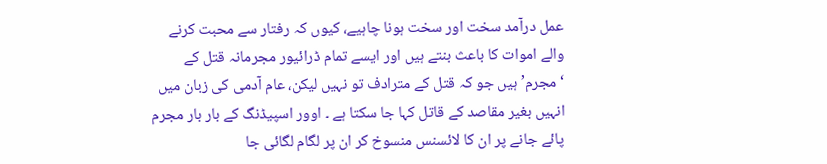عمل درآمد سخت اور سخت ہونا چاہیے، کیوں کہ رفتار سے محبت کرنے والے اموات کا باعث بنتے ہیں اور ایسے تمام ڈرائیور مجرمانہ قتل کے ‘مجرم’ ہیں جو کہ قتل کے مترادف تو نہیں لیکن، عام آدمی کی زبان میں انہیں بغیر مقاصد کے قاتل کہا جا سکتا ہے ۔ اوور اسپیڈنگ کے بار بار مجرم پائے جانے پر ان کا لائسنس منسوخ کر ان پر لگام لگائی جا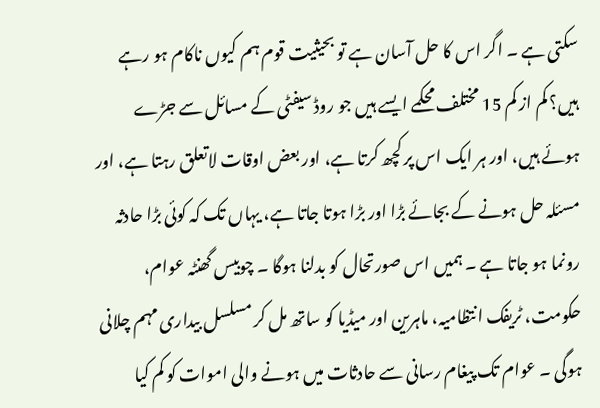سکتی ہے ۔ اگر اس کا حل آسان ہے تو بحیثیت قوم ہم کیوں ناکام ہو رہے ہیں؟ کم از کم 15 مختلف محکمے ایسے ہیں جو روڈ سیفٹی کے مسائل سے جڑے ہوئے ہیں، اور ہر ایک اس پر کچھ کرتا ہے، اور بعض اوقات لاتعلق رہتا ہے، اور مسئلہ حل ہونے کے بجائے بڑا اور بڑا ہوتا جاتا ہے، یہاں تک کہ کوئی بڑا حادثہ رونما ہو جاتا ہے ۔ ہمیں اس صورتحال کو بدلنا ہوگا ۔ چوبیس گھنٹہ عوام، حکومت، ٹریفک انتظامیہ، ماہرین اور میڈیا کو ساتھ مل کر مسلسل بیداری مہم چلانی ہوگی ۔ عوام تک پیغام رسانی سے حادثات میں ہونے والی اموات کو کم کیا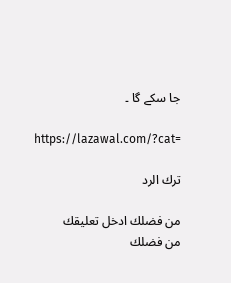جا سکے گا ۔

https://lazawal.com/?cat=

ترك الرد

من فضلك ادخل تعليقك
من فضلك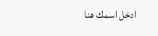ادخل اسمك هنا